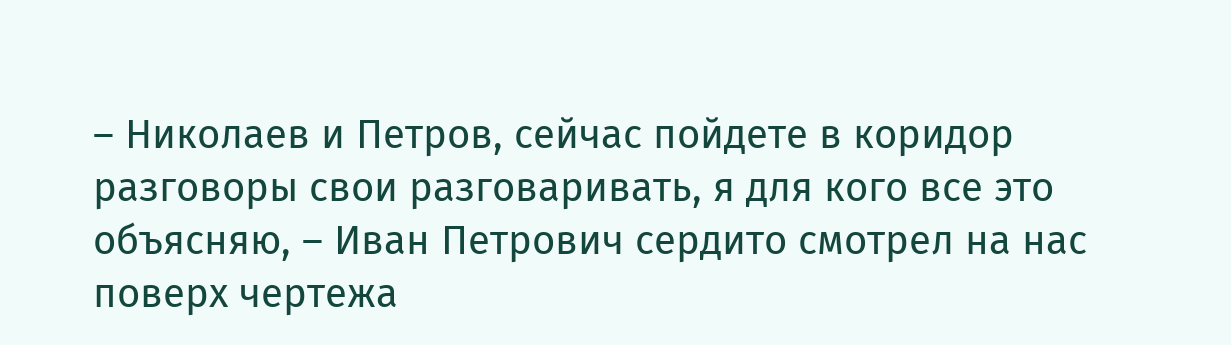– Николаев и Петров, сейчас пойдете в коридор разговоры свои разговаривать, я для кого все это объясняю, – Иван Петрович сердито смотрел на нас поверх чертежа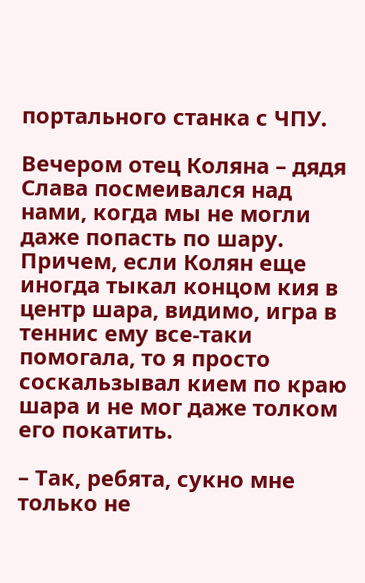портального станка с ЧПУ.

Вечером отец Коляна – дядя Слава посмеивался над нами, когда мы не могли даже попасть по шару. Причем, если Колян еще иногда тыкал концом кия в центр шара, видимо, игра в теннис ему все-таки помогала, то я просто соскальзывал кием по краю шара и не мог даже толком его покатить.

– Так, ребята, сукно мне только не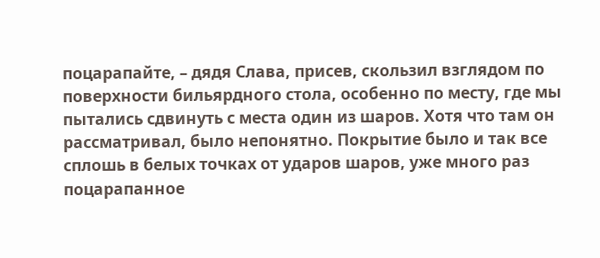поцарапайте, – дядя Слава, присев, скользил взглядом по поверхности бильярдного стола, особенно по месту, где мы пытались сдвинуть с места один из шаров. Хотя что там он рассматривал, было непонятно. Покрытие было и так все сплошь в белых точках от ударов шаров, уже много раз поцарапанное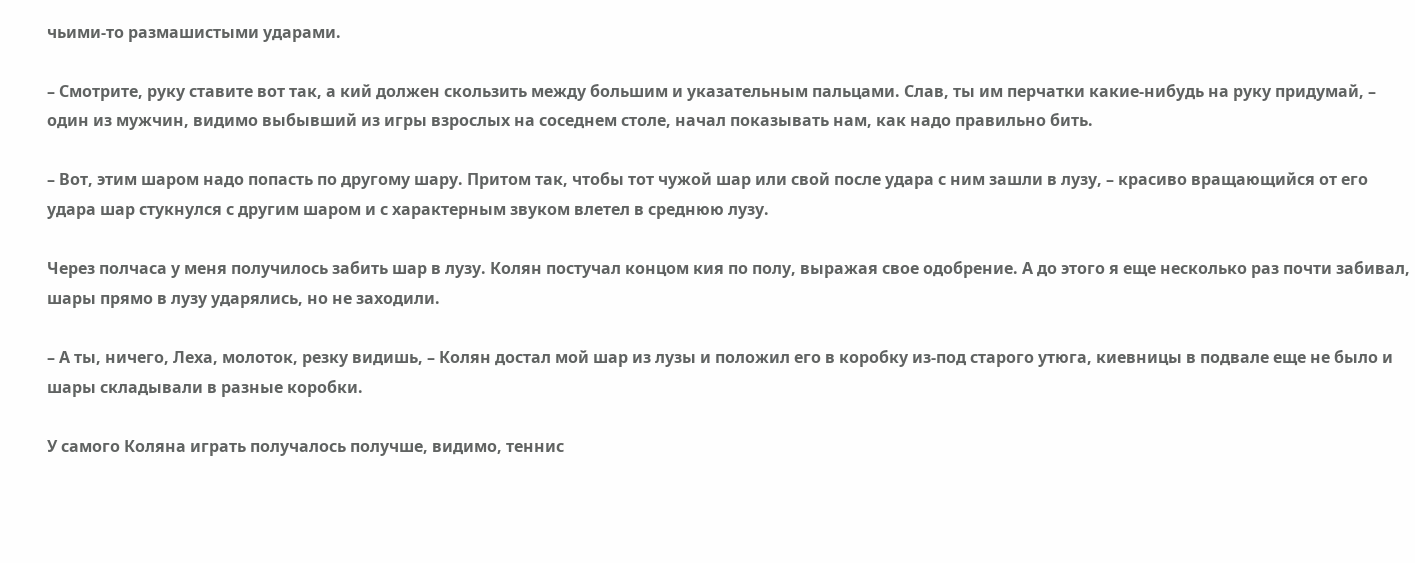чьими-то размашистыми ударами.

– Смотрите, руку ставите вот так, а кий должен скользить между большим и указательным пальцами. Слав, ты им перчатки какие-нибудь на руку придумай, – один из мужчин, видимо выбывший из игры взрослых на соседнем столе, начал показывать нам, как надо правильно бить.

– Вот, этим шаром надо попасть по другому шару. Притом так, чтобы тот чужой шар или свой после удара с ним зашли в лузу, – красиво вращающийся от его удара шар стукнулся с другим шаром и с характерным звуком влетел в среднюю лузу.

Через полчаса у меня получилось забить шар в лузу. Колян постучал концом кия по полу, выражая свое одобрение. А до этого я еще несколько раз почти забивал, шары прямо в лузу ударялись, но не заходили.

– А ты, ничего, Леха, молоток, резку видишь, – Колян достал мой шар из лузы и положил его в коробку из-под старого утюга, киевницы в подвале еще не было и шары складывали в разные коробки.

У самого Коляна играть получалось получше, видимо, теннис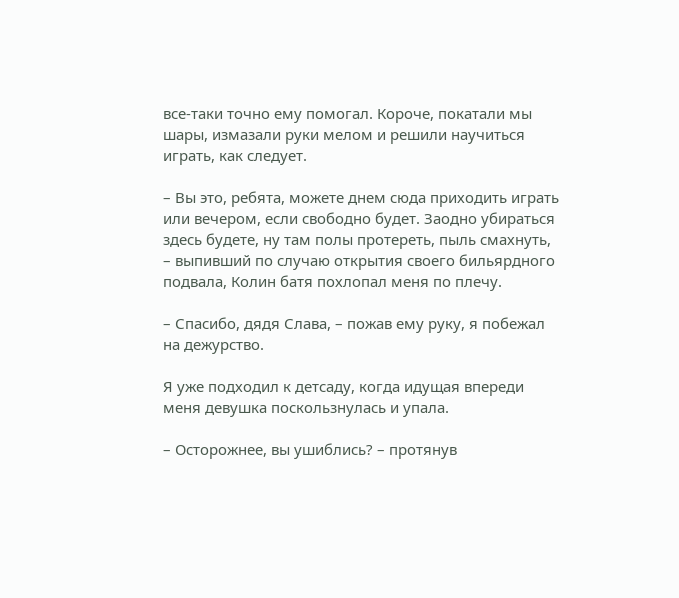все-таки точно ему помогал. Короче, покатали мы шары, измазали руки мелом и решили научиться играть, как следует.

– Вы это, ребята, можете днем сюда приходить играть или вечером, если свободно будет. Заодно убираться здесь будете, ну там полы протереть, пыль смахнуть, – выпивший по случаю открытия своего бильярдного подвала, Колин батя похлопал меня по плечу.

– Спасибо, дядя Слава, – пожав ему руку, я побежал на дежурство.

Я уже подходил к детсаду, когда идущая впереди меня девушка поскользнулась и упала.

– Осторожнее, вы ушиблись? – протянув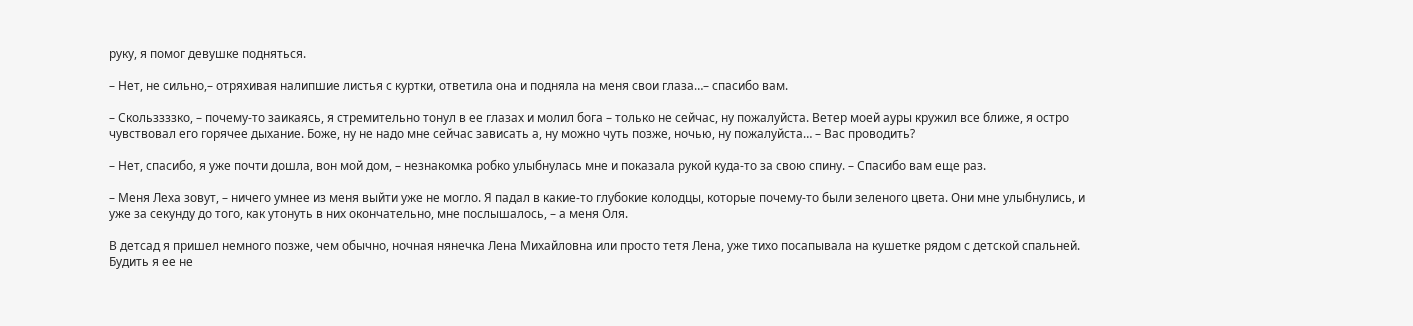руку, я помог девушке подняться.

– Нет, не сильно,– отряхивая налипшие листья с куртки, ответила она и подняла на меня свои глаза…– спасибо вам.

– Скольззззко, – почему-то заикаясь, я стремительно тонул в ее глазах и молил бога – только не сейчас, ну пожалуйста. Ветер моей ауры кружил все ближе, я остро чувствовал его горячее дыхание. Боже, ну не надо мне сейчас зависать а, ну можно чуть позже, ночью, ну пожалуйста… – Вас проводить?

– Нет, спасибо, я уже почти дошла, вон мой дом, – незнакомка робко улыбнулась мне и показала рукой куда-то за свою спину. – Спасибо вам еще раз.

– Меня Леха зовут, – ничего умнее из меня выйти уже не могло. Я падал в какие-то глубокие колодцы, которые почему-то были зеленого цвета. Они мне улыбнулись, и уже за секунду до того, как утонуть в них окончательно, мне послышалось, – а меня Оля.

В детсад я пришел немного позже, чем обычно, ночная нянечка Лена Михайловна или просто тетя Лена, уже тихо посапывала на кушетке рядом с детской спальней. Будить я ее не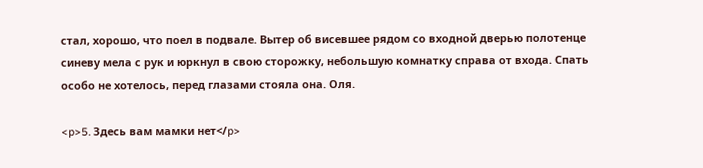стал, хорошо, что поел в подвале. Вытер об висевшее рядом со входной дверью полотенце синеву мела с рук и юркнул в свою сторожку, небольшую комнатку справа от входа. Спать особо не хотелось, перед глазами стояла она. Оля.

<p>5. Здесь вам мамки нет</p>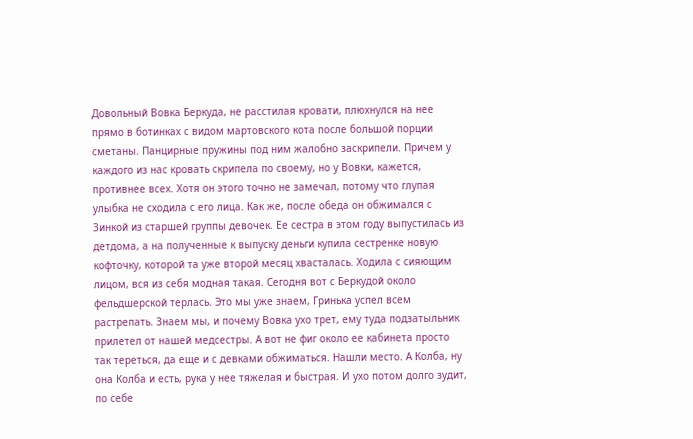Довольный Вовка Беркуда, не расстилая кровати, плюхнулся на нее прямо в ботинках с видом мартовского кота после большой порции сметаны. Панцирные пружины под ним жалобно заскрипели. Причем у каждого из нас кровать скрипела по своему, но у Вовки, кажется, противнее всех. Хотя он этого точно не замечал, потому что глупая улыбка не сходила с его лица. Как же, после обеда он обжимался с Зинкой из старшей группы девочек. Ее сестра в этом году выпустилась из детдома, а на полученные к выпуску деньги купила сестренке новую кофточку, которой та уже второй месяц хвасталась. Ходила с сияющим лицом, вся из себя модная такая. Сегодня вот с Беркудой около фельдшерской терлась. Это мы уже знаем, Гринька успел всем растрепать. Знаем мы, и почему Вовка ухо трет, ему туда подзатыльник прилетел от нашей медсестры. А вот не фиг около ее кабинета просто так тереться, да еще и с девками обжиматься. Нашли место. А Колба, ну она Колба и есть, рука у нее тяжелая и быстрая. И ухо потом долго зудит, по себе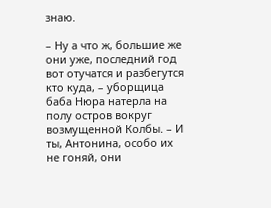знаю.

– Ну а что ж, большие же они уже, последний год вот отучатся и разбегутся кто куда, – уборщица баба Нюра натерла на полу остров вокруг возмущенной Колбы. – И ты, Антонина, особо их не гоняй, они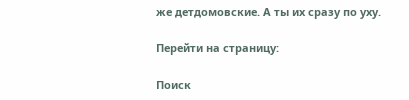же детдомовские. А ты их сразу по уху.

Перейти на страницу:

Поиск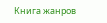Книга жанров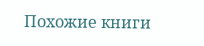Похожие книги